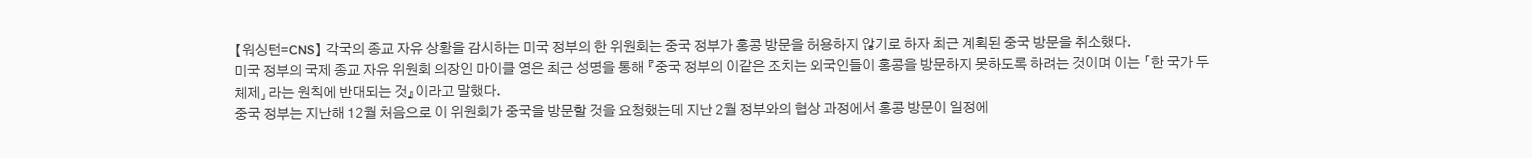【워싱턴=CNS】 각국의 종교 자유 상황을 감시하는 미국 정부의 한 위원회는 중국 정부가 홍콩 방문을 허용하지 않기로 하자 최근 계획된 중국 방문을 취소했다.
미국 정부의 국제 종교 자유 위원회 의장인 마이클 영은 최근 성명을 통해 『중국 정부의 이같은 조치는 외국인들이 홍콩을 방문하지 못하도록 하려는 것이며 이는 「한 국가 두 체제」라는 원칙에 반대되는 것』이라고 말했다.
중국 정부는 지난해 12월 처음으로 이 위원회가 중국을 방문할 것을 요청했는데 지난 2월 정부와의 협상 과정에서 홍콩 방문이 일정에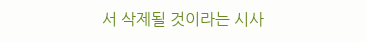서 삭제될 것이라는 시사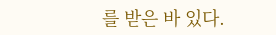를 받은 바 있다.